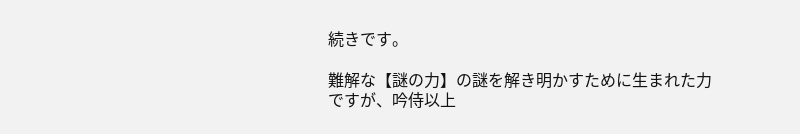続きです。

難解な【謎の力】の謎を解き明かすために生まれた力ですが、吟侍以上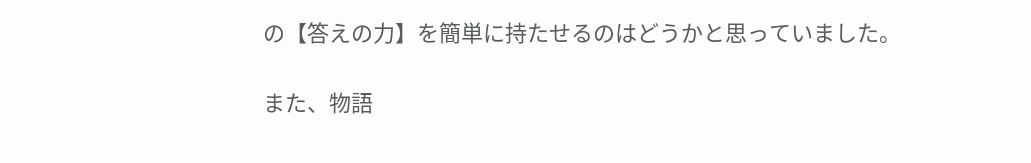の【答えの力】を簡単に持たせるのはどうかと思っていました。

また、物語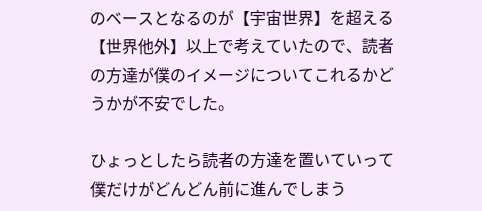のベースとなるのが【宇宙世界】を超える【世界他外】以上で考えていたので、読者の方達が僕のイメージについてこれるかどうかが不安でした。

ひょっとしたら読者の方達を置いていって僕だけがどんどん前に進んでしまう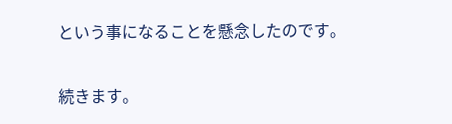という事になることを懸念したのです。

続きます。